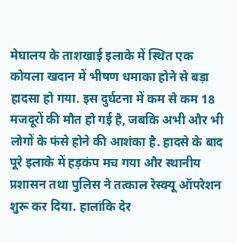मेघालय के ताशखाई इलाके में स्थित एक कोयला खदान में भीषण धमाका होने से बड़ा हादसा हो गया. इस दुर्घटना में कम से कम 18 मजदूरों की मौत हो गई है, जबकि अभी और भी लोगों के फंसे होने की आशंका है. हादसे के बाद पूरे इलाके में हड़कंप मच गया और स्थानीय प्रशासन तथा पुलिस ने तत्काल रेस्क्यू ऑपरेशन शुरू कर दिया. हालांकि देर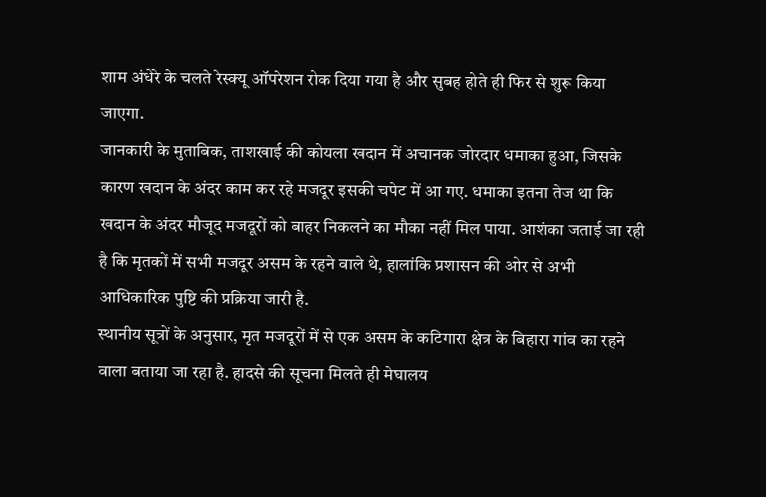शाम अंधेरे के चलते रेस्क्यू ऑपरेशन रोक दिया गया है और सुबह होते ही फिर से शुरू किया जाएगा.
जानकारी के मुताबिक, ताशखाई की कोयला खदान में अचानक जोरदार धमाका हुआ, जिसके कारण खदान के अंदर काम कर रहे मजदूर इसकी चपेट में आ गए. धमाका इतना तेज था कि खदान के अंदर मौजूद मजदूरों को बाहर निकलने का मौका नहीं मिल पाया. आशंका जताई जा रही है कि मृतकों में सभी मजदूर असम के रहने वाले थे, हालांकि प्रशासन की ओर से अभी आधिकारिक पुष्टि की प्रक्रिया जारी है.
स्थानीय सूत्रों के अनुसार, मृत मजदूरों में से एक असम के कटिगारा क्षेत्र के बिहारा गांव का रहने वाला बताया जा रहा है. हादसे की सूचना मिलते ही मेघालय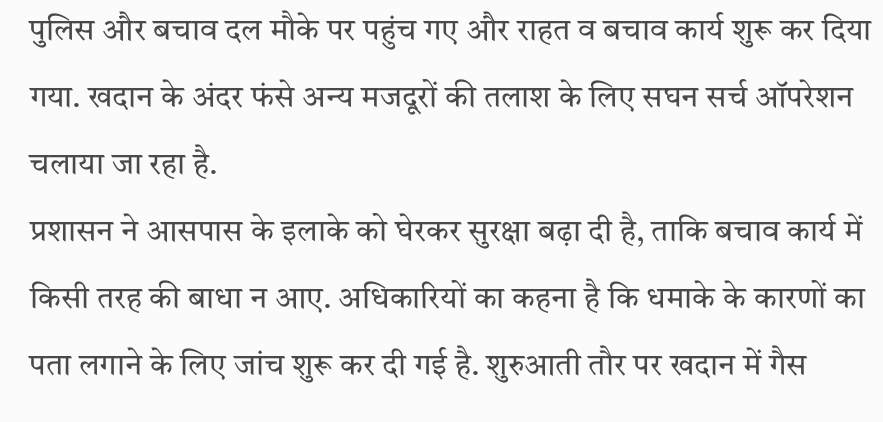पुलिस और बचाव दल मौके पर पहुंच गए और राहत व बचाव कार्य शुरू कर दिया गया. खदान के अंदर फंसे अन्य मजदूरों की तलाश के लिए सघन सर्च ऑपरेशन चलाया जा रहा है.
प्रशासन ने आसपास के इलाके को घेरकर सुरक्षा बढ़ा दी है, ताकि बचाव कार्य में किसी तरह की बाधा न आए. अधिकारियों का कहना है कि धमाके के कारणों का पता लगाने के लिए जांच शुरू कर दी गई है. शुरुआती तौर पर खदान में गैस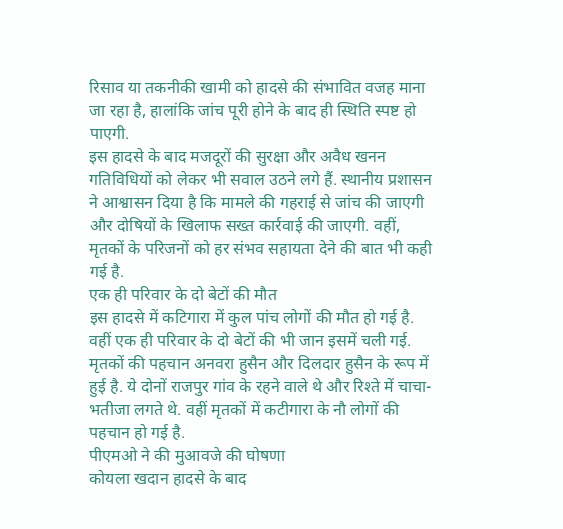रिसाव या तकनीकी खामी को हादसे की संभावित वजह माना जा रहा है, हालांकि जांच पूरी होने के बाद ही स्थिति स्पष्ट हो पाएगी.
इस हादसे के बाद मजदूरों की सुरक्षा और अवैध खनन गतिविधियों को लेकर भी सवाल उठने लगे हैं. स्थानीय प्रशासन ने आश्वासन दिया है कि मामले की गहराई से जांच की जाएगी और दोषियों के खिलाफ सख्त कार्रवाई की जाएगी. वहीं, मृतकों के परिजनों को हर संभव सहायता देने की बात भी कही गई है.
एक ही परिवार के दो बेटों की मौत
इस हादसे में कटिगारा में कुल पांच लोगों की मौत हो गई है. वहीं एक ही परिवार के दो बेटों की भी जान इसमें चली गई. मृतकों की पहचान अनवरा हुसैन और दिलदार हुसैन के रूप में हुई है. ये दोनों राजपुर गांव के रहने वाले थे और रिश्ते में चाचा-भतीजा लगते थे. वहीं मृतकों में कटीगारा के नौ लोगों की पहचान हो गई है.
पीएमओ ने की मुआवजे की घोषणा
कोयला खदान हादसे के बाद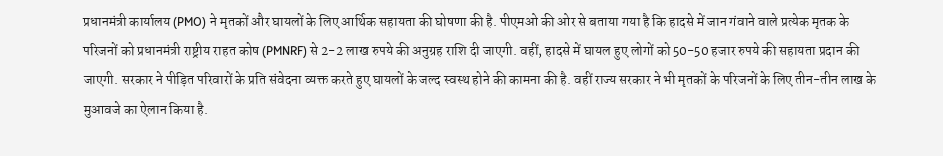प्रधानमंत्री कार्यालय (PMO) ने मृतकों और घायलों के लिए आर्थिक सहायता की घोषणा की है. पीएमओ की ओर से बताया गया है कि हादसे में जान गंवाने वाले प्रत्येक मृतक के परिजनों को प्रधानमंत्री राष्ट्रीय राहत कोष (PMNRF) से 2-2 लाख रुपये की अनुग्रह राशि दी जाएगी. वहीं, हादसे में घायल हुए लोगों को 50-50 हजार रुपये की सहायता प्रदान की जाएगी. सरकार ने पीड़ित परिवारों के प्रति संवेदना व्यक्त करते हुए घायलों के जल्द स्वस्थ होने की कामना की है. वहीं राज्य सरकार ने भी मृतकों के परिजनों के लिए तीन-तीन लाख के मुआवजे का ऐलान किया है.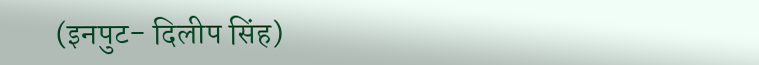(इनपुट- दिलीप सिंह)